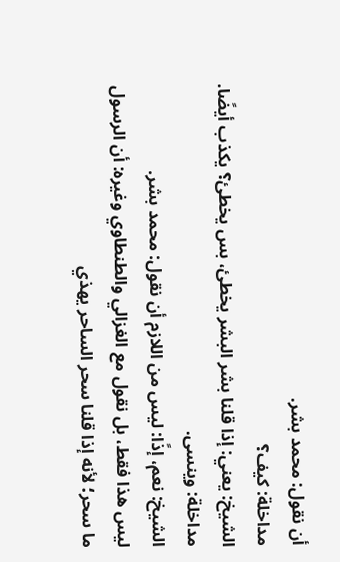أن نقول: محمد بشر.
مداخلة: كيف؟
الشيخ: يعني: إذا قلنا بشر البشر يخطئ، بس يخطئ؟ يكذب أيضًا.
مداخلة: وينسى.
الشيخ: نعم، إذًا: ليس من اللازم أن نقول: محمد بشر.
ليس هذا فقط، بل نقول مع الغزالي والطنطاوي وغيره: أن الرسول ما سحر؛ لأنه إذا قلنا سحر الساحر يهذي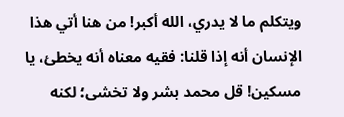ويتكلم ما لا يدري، الله أكبر! من هنا أتي هذا الإنسان أنه إذا قلنا: فقيه معناه أنه يخطئ، يا مسكين! قل محمد بشر ولا تخشى؛ لكنه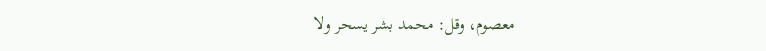معصوم، وقل: محمد بشر يسحر ولا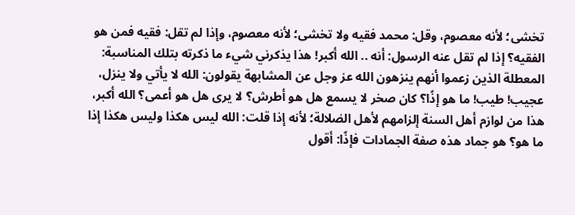تخشى؛ لأنه معصوم، وقل: محمد فقيه ولا تخشى؛ لأنه معصوم، وإذا لم تقل: فقيه فمن هو الفقيه؟ إذا لم تقل عنه الرسول: أنه .. الله أكبر! هذا يذكرني شيء ما ذكرته بتلك المناسبة:
المعطلة الذين زعموا أنهم ينزهون الله عز وجل عن المشابهة يقولون: الله لا يأتي ولا ينزل، عجيب! طيب! ما هو إذًا؟ كان صخر لا يسمع هل هو أطرش؟ لا يرى هل هو أعمى؟ الله أكبر، هذا من لوازم أهل السنة إلزامهم لأهل الضلالة؛ لأنه إذا قلت: الله ليس هكذا وليس هكذا إذا ما هو؟ هو جماد هذه صفة الجمادات فإذًا: أقول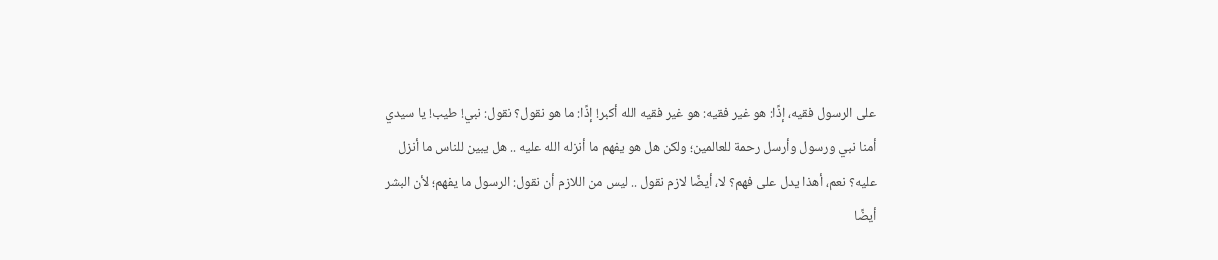على الرسول فقيه، إذًا: هو غير فقيه: هو غير فقيه الله أكبر! إذًا: ما هو نقول؟ نقول: نبي! طيب! يا سيدي أمنا نبي ورسول وأرسل رحمة للعالمين؛ ولكن هل هو يفهم ما أنزله الله عليه .. هل يبين للناس ما أنزل عليه؟ نعم، أهذا يدل على فهم؟ لا، أيضًا لازم نقول .. ليس من اللازم أن نقول: الرسول ما يفهم؛ لأن البشر أيضًا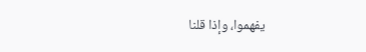يفهموا، وإذا قلنا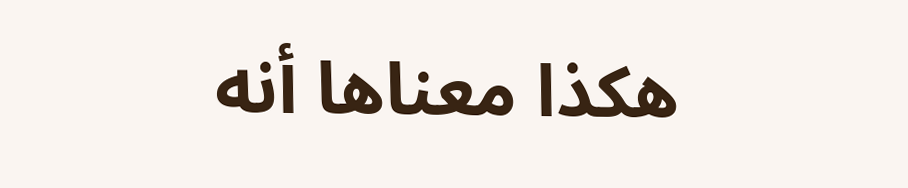هكذا معناها أنه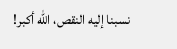نسبنا إليه النقص، الله أكبر!